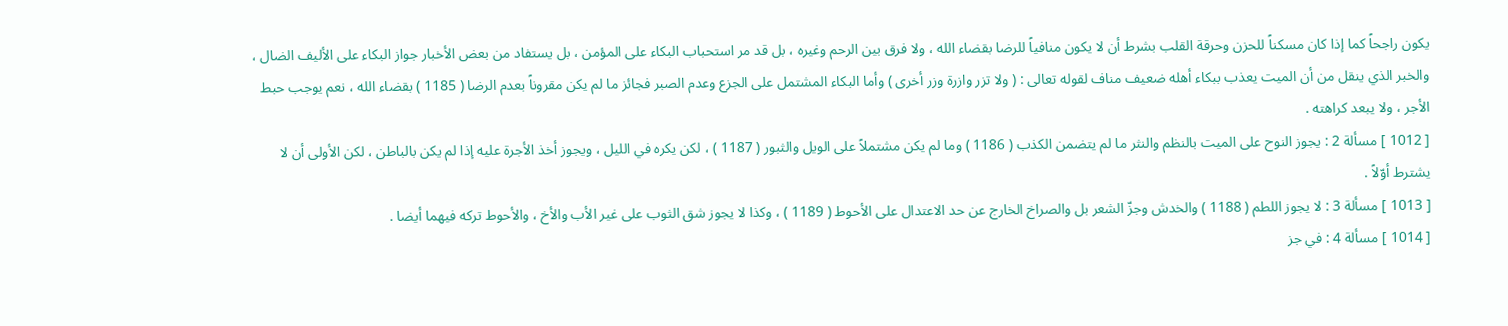يكون راجحاً كما إذا كان مسكناً للحزن وحرقة القلب بشرط أن لا يكون منافياً للرضا بقضاء الله ، ولا فرق بين الرحم وغيره ، بل قد مر استحباب البكاء على المؤمن ، بل يستفاد من بعض الأخبار جواز البكاء على الأليف الضال ، والخبر الذي ينقل من أن الميت يعذب ببكاء أهله ضعيف مناف لقوله تعالى : ( ولا تزر وازرة وزر أخرى ) وأما البكاء المشتمل على الجزع وعدم الصبر فجائز ما لم يكن مقروناً بعدم الرضا ( 1185 ) بقضاء الله ، نعم يوجب حبط الأجر ، ولا يبعد كراهته .
[ 1012 ] مسألة 2 : يجوز النوح على الميت بالنظم والنثر ما لم يتضمن الكذب ( 1186 ) وما لم يكن مشتملاً على الويل والثبور ( 1187 ) ، لكن يكره في الليل ، ويجوز أخذ الأجرة عليه إذا لم يكن بالباطن ، لكن الأولى أن لا يشترط أوّلاً .
[ 1013 ] مسألة 3 : لا يجوز اللطم ( 1188 ) والخدش وجزّ الشعر بل والصراخ الخارج عن حد الاعتدال على الأحوط ( 1189 ) ، وكذا لا يجوز شق الثوب على غير الأب والأخ ، والأحوط تركه فيهما أيضا .
[ 1014 ] مسألة 4 : في جز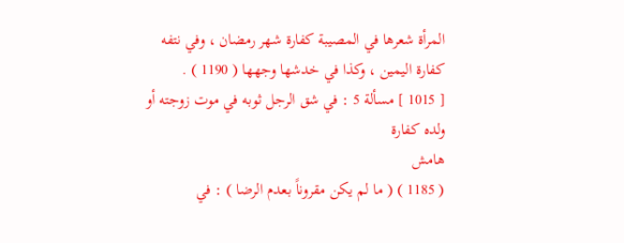المرأة شعرها في المصيبة كفارة شهر رمضان ، وفي نتفه كفارة اليمين ، وكذا في خدشها وجهها ( 1190 ) .
[ 1015 ] مسألة 5 : في شق الرجل ثوبه في موت زوجته أو ولده كفارة
هامش
( 1185 ) ( ما لم يكن مقروناً بعدم الرضا ) : في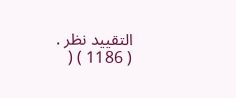التقييد نظر .
( 1186 ) (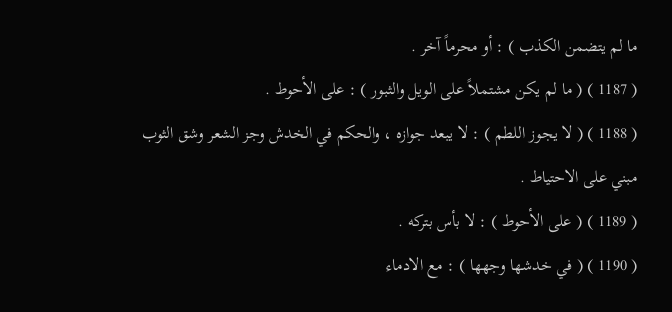ما لم يتضمن الكذب ) : أو محرماً آخر .
( 1187 ) ( ما لم يكن مشتملاً على الويل والثبور ) : على الأحوط .
( 1188 ) ( لا يجوز اللطم ) : لا يبعد جوازه ، والحكم في الخدش وجز الشعر وشق الثوب مبني على الاحتياط .
( 1189 ) ( على الأحوط ) : لا بأس بتركه .
( 1190 ) ( في خدشها وجهها ) : مع الادماء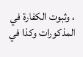، وثبوت الكفارة في المذكورات وكذا في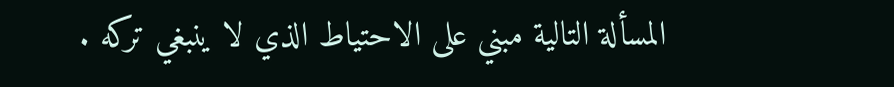المسألة التالية مبني على الاحتياط الذي لا ينبغي تركه .